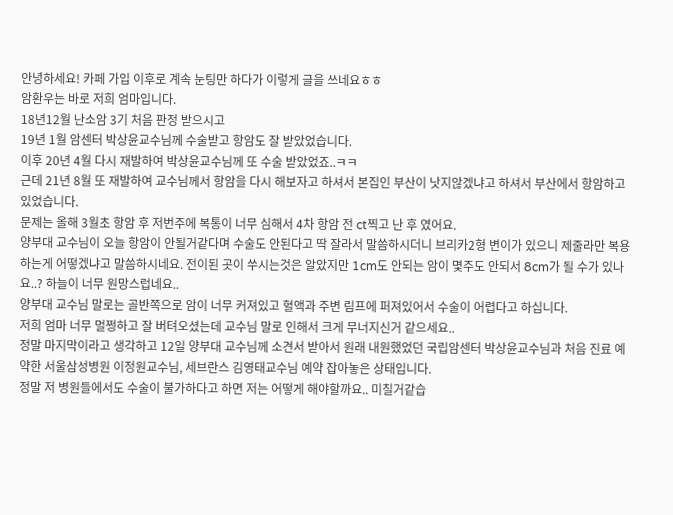안녕하세요! 카페 가입 이후로 계속 눈팅만 하다가 이렇게 글을 쓰네요ㅎㅎ
암환우는 바로 저희 엄마입니다.
18년12월 난소암 3기 처음 판정 받으시고
19년 1월 암센터 박상윤교수님께 수술받고 항암도 잘 받았었습니다.
이후 20년 4월 다시 재발하여 박상윤교수님께 또 수술 받았었죠..ㅋㅋ
근데 21년 8월 또 재발하여 교수님께서 항암을 다시 해보자고 하셔서 본집인 부산이 낫지않겠냐고 하셔서 부산에서 항암하고 있었습니다.
문제는 올해 3월초 항암 후 저번주에 복통이 너무 심해서 4차 항암 전 ct찍고 난 후 였어요.
양부대 교수님이 오늘 항암이 안될거같다며 수술도 안된다고 딱 잘라서 말씀하시더니 브리카2형 변이가 있으니 제줄라만 복용하는게 어떻겠냐고 말씀하시네요. 전이된 곳이 쑤시는것은 알았지만 1cm도 안되는 암이 몇주도 안되서 8cm가 될 수가 있나요..? 하늘이 너무 원망스럽네요..
양부대 교수님 말로는 골반쪽으로 암이 너무 커져있고 혈액과 주변 림프에 퍼져있어서 수술이 어렵다고 하십니다.
저희 엄마 너무 멀쩡하고 잘 버텨오셨는데 교수님 말로 인해서 크게 무너지신거 같으세요..
정말 마지막이라고 생각하고 12일 양부대 교수님께 소견서 받아서 원래 내원했었던 국립암센터 박상윤교수님과 처음 진료 예약한 서울삼성병원 이정원교수님, 세브란스 김영태교수님 예약 잡아놓은 상태입니다.
정말 저 병원들에서도 수술이 불가하다고 하면 저는 어떻게 해야할까요.. 미칠거같습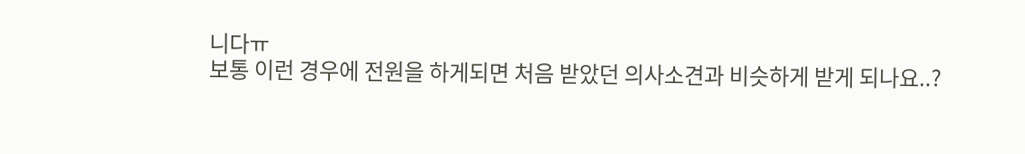니다ㅠ
보통 이런 경우에 전원을 하게되면 처음 받았던 의사소견과 비슷하게 받게 되나요..?